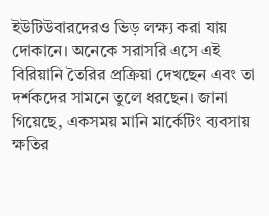ইউটিউবারদেরও ভিড় লক্ষ্য করা যায় দোকানে। অনেকে সরাসরি এসে এই বিরিয়ানি তৈরির প্রক্রিয়া দেখছেন এবং তা দর্শকদের সামনে তুলে ধরছেন। জানা গিয়েছে, একসময় মানি মার্কেটিং ব্যবসায় ক্ষতির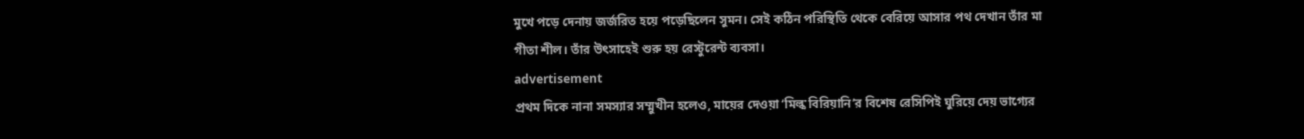মুখে পড়ে দেনায় জর্জরিত হয়ে পড়েছিলেন সুমন। সেই কঠিন পরিস্থিতি থেকে বেরিয়ে আসার পথ দেখান তাঁর মা গীতা শীল। তাঁর উৎসাহেই শুরু হয় রেস্টুরেন্ট ব্যবসা।
advertisement
প্রথম দিকে নানা সমস্যার সম্মুখীন হলেও, মায়ের দেওয়া ‘মিল্ক বিরিয়ানি’র বিশেষ রেসিপিই ঘুরিয়ে দেয় ভাগ্যের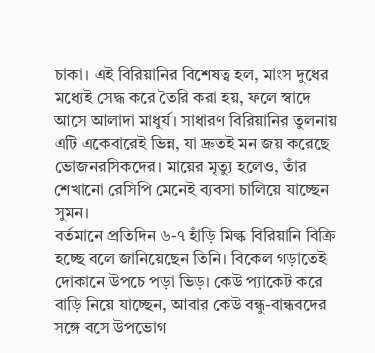চাকা। এই বিরিয়ানির বিশেষত্ব হল, মাংস দুধের মধ্যেই সেদ্ধ করে তৈরি করা হয়, ফলে স্বাদে আসে আলাদা মাধুর্য। সাধারণ বিরিয়ানির তুলনায় এটি একেবারেই ভিন্ন, যা দ্রুতই মন জয় করেছে ভোজনরসিকদের। মায়ের মৃত্যু হলেও, তাঁর শেখানো রেসিপি মেনেই ব্যবসা চালিয়ে যাচ্ছেন সুমন।
বর্তমানে প্রতিদিন ৬-৭ হাঁড়ি মিল্ক বিরিয়ানি বিক্রি হচ্ছে বলে জানিয়েছেন তিনি। বিকেল গড়াতেই দোকানে উপচে পড়া ভিড়। কেউ প্যাকেট করে বাড়ি নিয়ে যাচ্ছেন, আবার কেউ বন্ধু-বান্ধবদের সঙ্গে বসে উপভোগ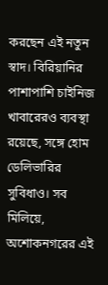করছেন এই নতুন স্বাদ। বিরিয়ানির পাশাপাশি চাইনিজ খাবারেরও ব্যবস্থা রয়েছে, সঙ্গে হোম ডেলিভারির সুবিধাও। সব মিলিয়ে, অশোকনগরের এই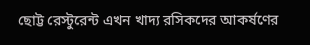ছোট্ট রেস্টুরেন্ট এখন খাদ্য রসিকদের আকর্ষণের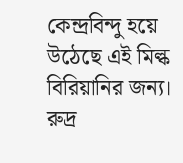কেন্দ্রবিন্দু হয়ে উঠেছে এই মিল্ক বিরিয়ানির জন্য।
রুদ্র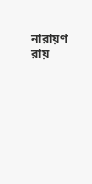নারায়ণ রায়